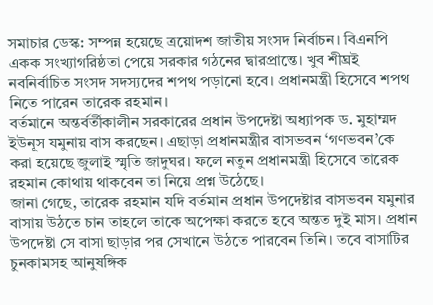সমাচার ডেস্ক: সম্পন্ন হয়েছে ত্রয়োদশ জাতীয় সংসদ নির্বাচন। বিএনপি একক সংখ্যাগরিষ্ঠতা পেয়ে সরকার গঠনের দ্বারপ্রান্তে। খুব শীঘ্রই নবনির্বাচিত সংসদ সদস্যদের শপথ পড়ানো হবে। প্রধানমন্ত্রী হিসেবে শপথ নিতে পারেন তারেক রহমান।
বর্তমানে অন্তর্বর্তীকালীন সরকারের প্রধান উপদেষ্টা অধ্যাপক ড. মুহাম্মদ ইউনূস যমুনায় বাস করছেন। এছাড়া প্রধানমন্ত্রীর বাসভবন ‘গণভবন’কে করা হয়েছে জুলাই স্মৃতি জাদুঘর। ফলে নতুন প্রধানমন্ত্রী হিসেবে তারেক রহমান কোথায় থাকবেন তা নিয়ে প্রশ্ন উঠেছে।
জানা গেছে, তারেক রহমান যদি বর্তমান প্রধান উপদেষ্টার বাসভবন যমুনার বাসায় উঠতে চান তাহলে তাকে অপেক্ষা করতে হবে অন্তত দুই মাস। প্রধান উপদেষ্টা সে বাসা ছাড়ার পর সেখানে উঠতে পারবেন তিনি। তবে বাসাটির চুনকামসহ আনুষঙ্গিক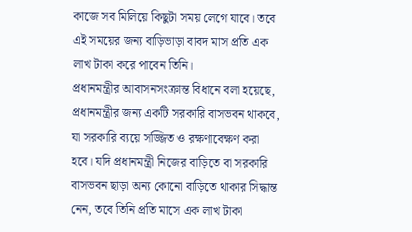কাজে সব মিলিয়ে কিছুটা সময় লেগে যাবে। তবে এই সময়ের জন্য বাড়িভাড়া বাবদ মাস প্রতি এক লাখ টাকা করে পাবেন তিনি।
প্রধানমন্ত্রীর আবাসনসংক্রান্ত বিধানে বলা হয়েছে, প্রধানমন্ত্রীর জন্য একটি সরকারি বাসভবন থাকবে, যা সরকারি ব্যয়ে সজ্জিত ও রক্ষণাবেক্ষণ করা হবে। যদি প্রধানমন্ত্রী নিজের বাড়িতে বা সরকারি বাসভবন ছাড়া অন্য কোনো বাড়িতে থাকার সিদ্ধান্ত নেন, তবে তিনি প্রতি মাসে এক লাখ টাকা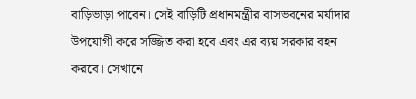বাড়িভাড়া পাবেন। সেই বাড়িটি প্রধানমন্ত্রীর বাসভবনের মর্যাদার উপযোগী করে সজ্জিত করা হবে এবং এর ব্যয় সরকার বহন করবে। সেখানে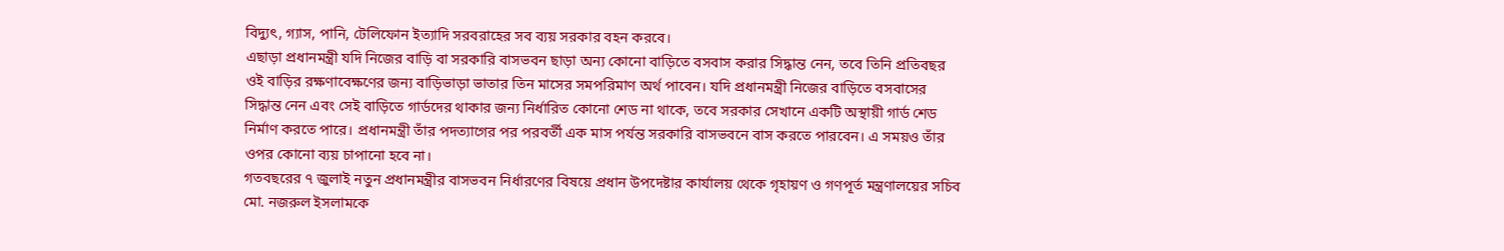বিদ্যুৎ, গ্যাস, পানি, টেলিফোন ইত্যাদি সরবরাহের সব ব্যয় সরকার বহন করবে।
এছাড়া প্রধানমন্ত্রী যদি নিজের বাড়ি বা সরকারি বাসভবন ছাড়া অন্য কোনো বাড়িতে বসবাস করার সিদ্ধান্ত নেন, তবে তিনি প্রতিবছর ওই বাড়ির রক্ষণাবেক্ষণের জন্য বাড়িভাড়া ভাতার তিন মাসের সমপরিমাণ অর্থ পাবেন। যদি প্রধানমন্ত্রী নিজের বাড়িতে বসবাসের সিদ্ধান্ত নেন এবং সেই বাড়িতে গার্ডদের থাকার জন্য নির্ধারিত কোনো শেড না থাকে, তবে সরকার সেখানে একটি অস্থায়ী গার্ড শেড নির্মাণ করতে পারে। প্রধানমন্ত্রী তাঁর পদত্যাগের পর পরবর্তী এক মাস পর্যন্ত সরকারি বাসভবনে বাস করতে পারবেন। এ সময়ও তাঁর ওপর কোনো ব্যয় চাপানো হবে না।
গতবছরের ৭ জুলাই নতুন প্রধানমন্ত্রীর বাসভবন নির্ধারণের বিষয়ে প্রধান উপদেষ্টার কার্যালয় থেকে গৃহায়ণ ও গণপূর্ত মন্ত্রণালয়ের সচিব মো. নজরুল ইসলামকে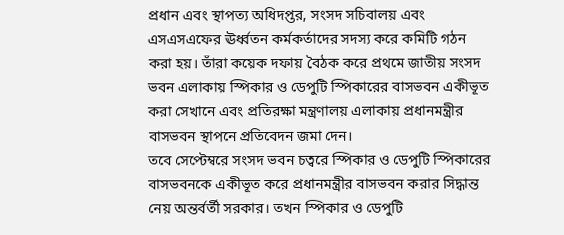প্রধান এবং স্থাপত্য অধিদপ্তর, সংসদ সচিবালয় এবং এসএসএফের ঊর্ধ্বতন কর্মকর্তাদের সদস্য করে কমিটি গঠন করা হয়। তাঁরা কয়েক দফায় বৈঠক করে প্রথমে জাতীয় সংসদ ভবন এলাকায় স্পিকার ও ডেপুটি স্পিকারের বাসভবন একীভূত করা সেখানে এবং প্রতিরক্ষা মন্ত্রণালয় এলাকায় প্রধানমন্ত্রীর বাসভবন স্থাপনে প্রতিবেদন জমা দেন।
তবে সেপ্টেম্বরে সংসদ ভবন চত্বরে স্পিকার ও ডেপুটি স্পিকারের বাসভবনকে একীভূত করে প্রধানমন্ত্রীর বাসভবন করার সিদ্ধান্ত নেয় অন্তর্বর্তী সরকার। তখন স্পিকার ও ডেপুটি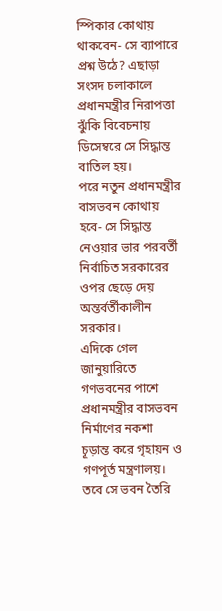স্পিকার কোথায় থাকবেন- সে ব্যাপারে প্রশ্ন উঠে? এছাড়া সংসদ চলাকালে প্রধানমন্ত্রীর নিরাপত্তা ঝুঁকি বিবেচনায় ডিসেম্বরে সে সিদ্ধান্ত বাতিল হয়।
পরে নতুন প্রধানমন্ত্রীর বাসভবন কোথায় হবে- সে সিদ্ধান্ত নেওয়ার ভার পরবর্তী নির্বাচিত সরকারের ওপর ছেড়ে দেয় অন্তর্বর্তীকালীন সরকার।
এদিকে গেল জানুয়ারিতে গণভবনের পাশে প্রধানমন্ত্রীর বাসভবন নির্মাণের নকশা চূড়ান্ত করে গৃহায়ন ও গণপূর্ত মন্ত্রণালয়। তবে সে ভবন তৈরি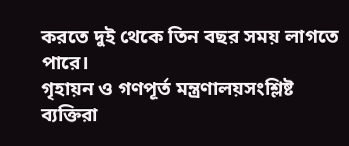করতে দুই থেকে তিন বছর সময় লাগতে পারে।
গৃহায়ন ও গণপূর্ত মন্ত্রণালয়সংশ্লিষ্ট ব্যক্তিরা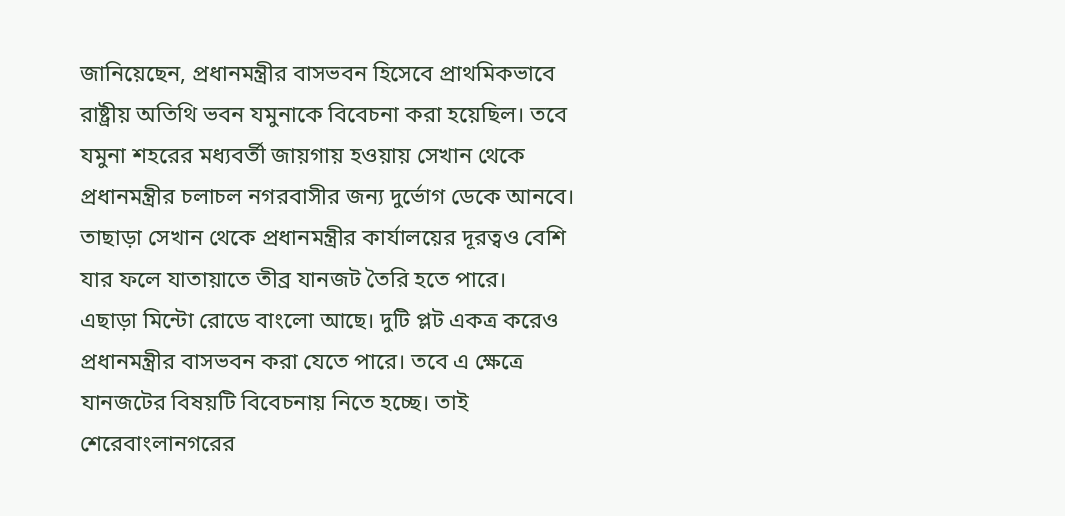জানিয়েছেন, প্রধানমন্ত্রীর বাসভবন হিসেবে প্রাথমিকভাবে রাষ্ট্রীয় অতিথি ভবন যমুনাকে বিবেচনা করা হয়েছিল। তবে যমুনা শহরের মধ্যবর্তী জায়গায় হওয়ায় সেখান থেকে প্রধানমন্ত্রীর চলাচল নগরবাসীর জন্য দুর্ভোগ ডেকে আনবে। তাছাড়া সেখান থেকে প্রধানমন্ত্রীর কার্যালয়ের দূরত্বও বেশি যার ফলে যাতায়াতে তীব্র যানজট তৈরি হতে পারে।
এছাড়া মিন্টো রোডে বাংলো আছে। দুটি প্লট একত্র করেও প্রধানমন্ত্রীর বাসভবন করা যেতে পারে। তবে এ ক্ষেত্রে যানজটের বিষয়টি বিবেচনায় নিতে হচ্ছে। তাই শেরেবাংলানগরের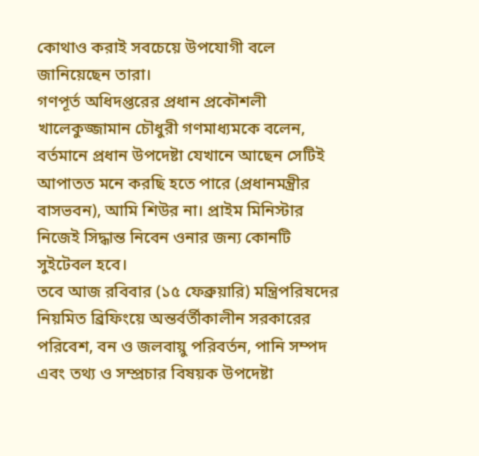কোথাও করাই সবচেয়ে উপযোগী বলে জানিয়েছেন তারা।
গণপূর্ত অধিদপ্তরের প্রধান প্রকৌশলী খালেকুজ্জামান চৌধুরী গণমাধ্যমকে বলেন, বর্তমানে প্রধান উপদেষ্টা যেখানে আছেন সেটিই আপাতত মনে করছি হতে পারে (প্রধানমন্ত্রীর বাসভবন), আমি শিউর না। প্রাইম মিনিস্টার নিজেই সিদ্ধান্ত নিবেন ওনার জন্য কোনটি সুইটেবল হবে।
তবে আজ রবিবার (১৫ ফেব্রুয়ারি) মন্ত্রিপরিষদের নিয়মিত ব্রিফিংয়ে অন্তর্বর্তীকালীন সরকারের পরিবেশ, বন ও জলবায়ু পরিবর্তন, পানি সম্পদ এবং তথ্য ও সম্প্রচার বিষয়ক উপদেষ্টা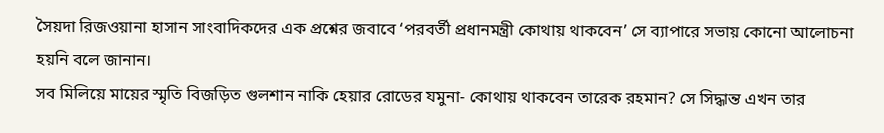সৈয়দা রিজওয়ানা হাসান সাংবাদিকদের এক প্রশ্নের জবাবে ‘পরবর্তী প্রধানমন্ত্রী কোথায় থাকবেন’ সে ব্যাপারে সভায় কোনো আলোচনা হয়নি বলে জানান।
সব মিলিয়ে মায়ের স্মৃতি বিজড়িত গুলশান নাকি হেয়ার রোডের যমুনা- কোথায় থাকবেন তারেক রহমান? সে সিদ্ধান্ত এখন তার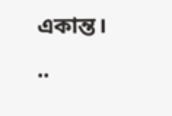একান্ত।
..